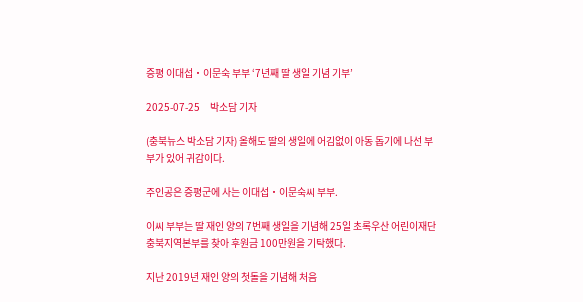증평 이대섭‧이문숙 부부 ‘7년째 딸 생일 기념 기부’

2025-07-25     박소담 기자

(충북뉴스 박소담 기자) 올해도 딸의 생일에 어김없이 아동 돕기에 나선 부부가 있어 귀감이다.

주인공은 증평군에 사는 이대섭‧이문숙씨 부부.

이씨 부부는 딸 재인 양의 7번째 생일을 기념해 25일 초록우산 어린이재단 충북지역본부를 찾아 후원금 100만원을 기탁했다.

지난 2019년 재인 양의 첫돌을 기념해 처음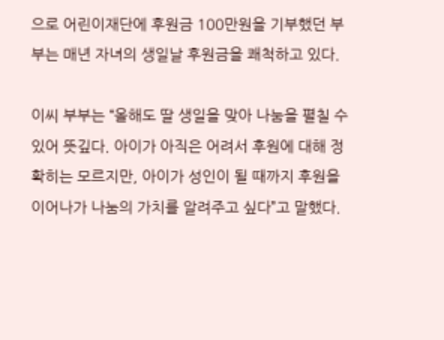으로 어린이재단에 후원금 100만원을 기부했던 부부는 매년 자녀의 생일날 후원금을 쾌척하고 있다.

이씨 부부는 “올해도 딸 생일을 맞아 나눔을 펼칠 수 있어 뜻깊다. 아이가 아직은 어려서 후원에 대해 정확히는 모르지만, 아이가 성인이 될 때까지 후원을 이어나가 나눔의 가치를 알려주고 싶다”고 말했다.